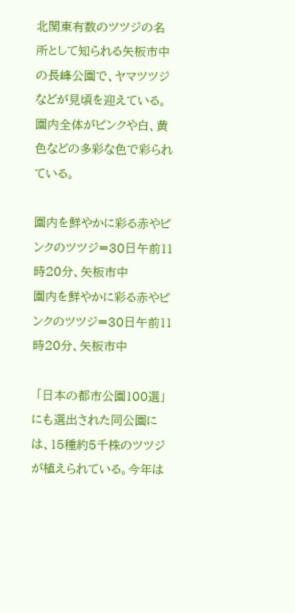北関東有数のツツジの名所として知られる矢板市中の長峰公園で、ヤマツツジなどが見頃を迎えている。園内全体がピンクや白、黄色などの多彩な色で彩られている。

園内を鮮やかに彩る赤やピンクのツツジ=30日午前11時20分、矢板市中
園内を鮮やかに彩る赤やピンクのツツジ=30日午前11時20分、矢板市中

 「日本の都市公園100選」にも選出された同公園には、15種約5千株のツツジが植えられている。今年は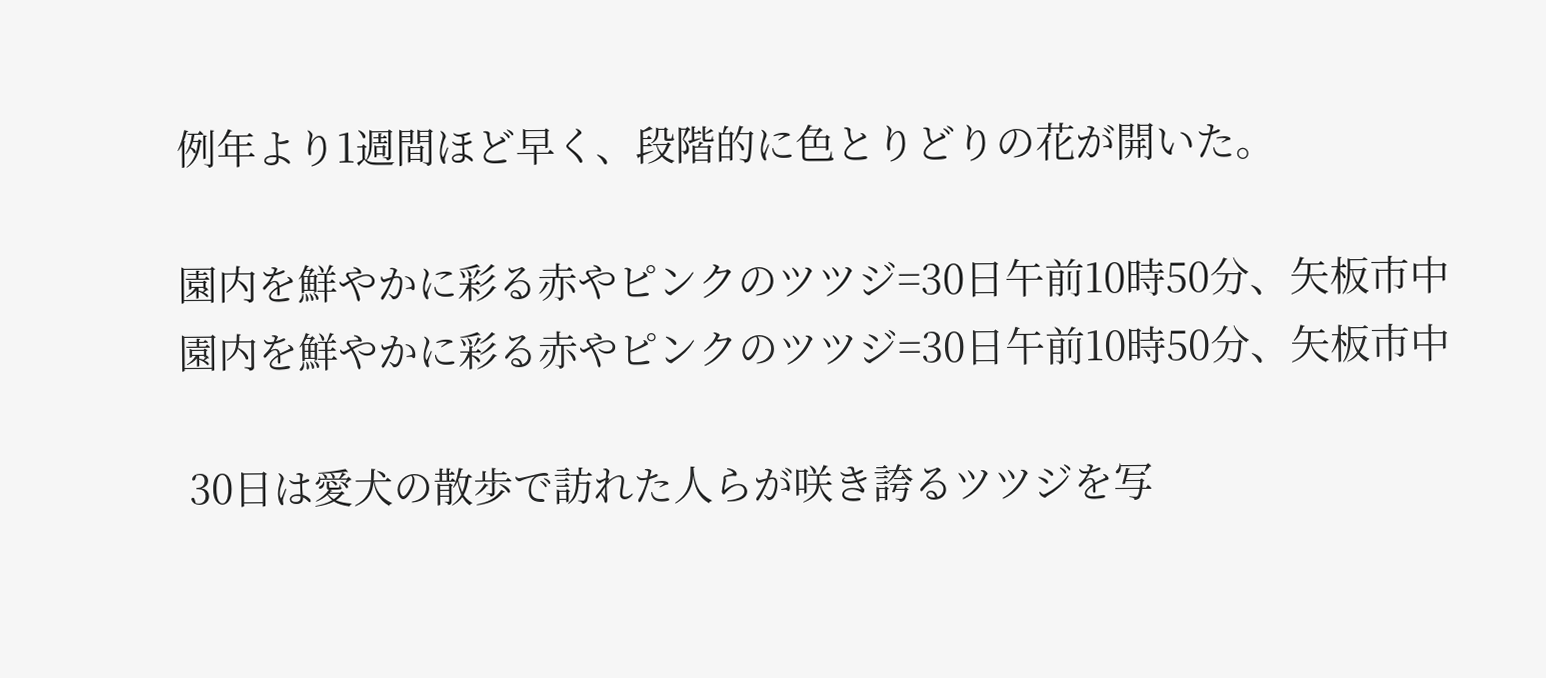例年より1週間ほど早く、段階的に色とりどりの花が開いた。

園内を鮮やかに彩る赤やピンクのツツジ=30日午前10時50分、矢板市中
園内を鮮やかに彩る赤やピンクのツツジ=30日午前10時50分、矢板市中

 30日は愛犬の散歩で訪れた人らが咲き誇るツツジを写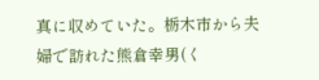真に収めていた。栃木市から夫婦で訪れた熊倉幸男(く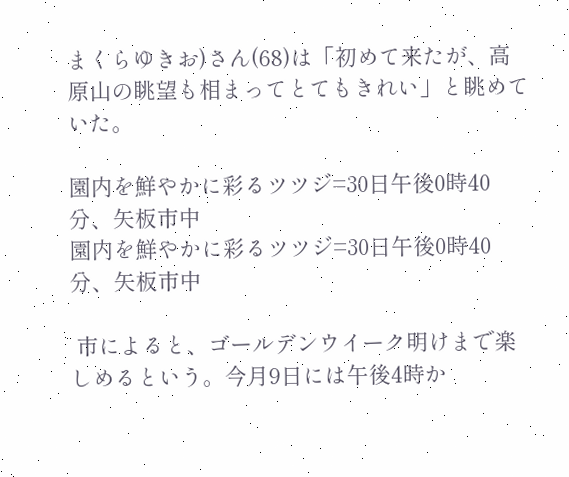まくらゆきお)さん(68)は「初めて来たが、高原山の眺望も相まってとてもきれい」と眺めていた。

園内を鮮やかに彩るツツジ=30日午後0時40分、矢板市中
園内を鮮やかに彩るツツジ=30日午後0時40分、矢板市中

 市によると、ゴールデンウイーク明けまで楽しめるという。今月9日には午後4時か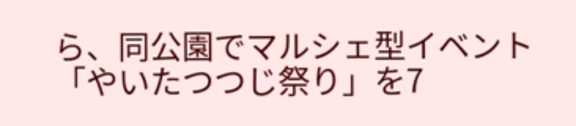ら、同公園でマルシェ型イベント「やいたつつじ祭り」を7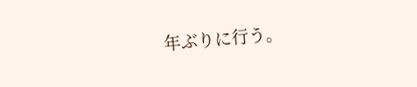年ぶりに行う。